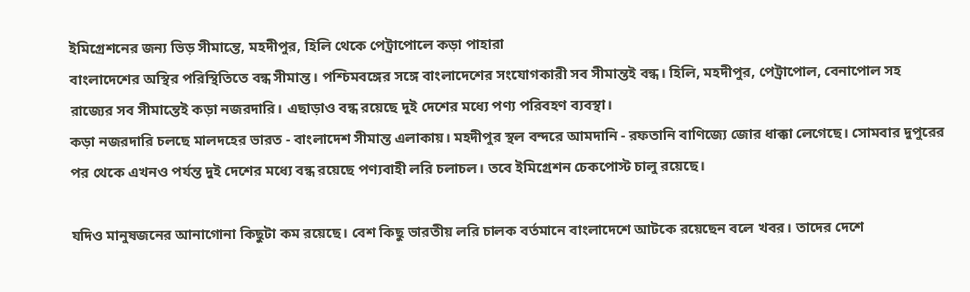ইমিগ্রেশনের জন্য ভিড় সীমান্তে, মহদীপুর, হিলি থেকে পেট্রাপোলে কড়া পাহারা
বাংলাদেশের অস্থির পরিস্থিতিতে বন্ধ সীমান্ত। পশ্চিমবঙ্গের সঙ্গে বাংলাদেশের সংযোগকারী সব সীমান্তই বন্ধ। হিলি, মহদীপুর, পেট্রাপোল, বেনাপোল সহ রাজ্যের সব সীমান্তেই কড়া নজরদারি। এছাড়াও বন্ধ রয়েছে দুই দেশের মধ্যে পণ্য পরিবহণ ব্যবস্থা।
কড়া নজরদারি চলছে মালদহের ভারত - বাংলাদেশ সীমান্ত এলাকায়। মহদীপুর স্থল বন্দরে আমদানি - রফতানি বাণিজ্যে জোর ধাক্কা লেগেছে। সোমবার দুপুরের পর থেকে এখনও পর্যন্ত দুই দেশের মধ্যে বন্ধ রয়েছে পণ্যবাহী লরি চলাচল। তবে ইমিগ্রেশন চেকপোস্ট চালু রয়েছে।

যদিও মানুষজনের আনাগোনা কিছুটা কম রয়েছে। বেশ কিছু ভারতীয় লরি চালক বর্তমানে বাংলাদেশে আটকে রয়েছেন বলে খবর। তাদের দেশে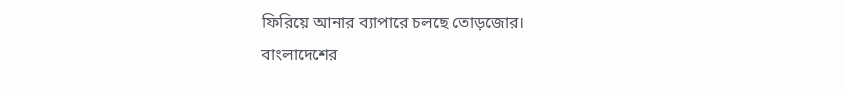ফিরিয়ে আনার ব্যাপারে চলছে তোড়জোর।
বাংলাদেশের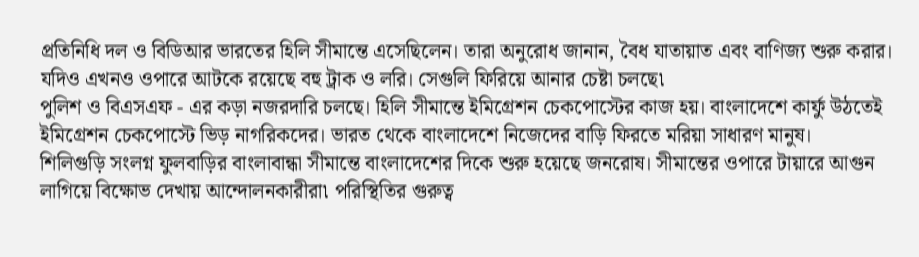প্রতিনিধি দল ও বিডিআর ভারতের হিলি সীমান্তে এসেছিলেন। তারা অনুরোধ জানান, বৈধ যাতায়াত এবং বাণিজ্য শুরু করার। যদিও এখনও ওপারে আটকে রয়েছে বহু ট্রাক ও লরি। সেগুলি ফিরিয়ে আনার চেষ্টা চলছে৷
পুলিশ ও বিএসএফ - এর কড়া নজরদারি চলছে। হিলি সীমান্তে ইমিগ্রেশন চেকপোস্টের কাজ হয়। বাংলাদেশে কার্ফু উঠতেই ইমিগ্রেশন চেকপোস্টে ভিড় নাগরিকদের। ভারত থেকে বাংলাদেশে নিজেদের বাড়ি ফিরতে মরিয়া সাধারণ মানুষ।
শিলিগুড়ি সংলগ্ন ফুলবাড়ির বাংলাবান্ধা সীমান্তে বাংলাদেশের দিকে শুরু হয়েছে জনরোষ। সীমান্তের ওপারে টায়ারে আগুন লাগিয়ে বিক্ষোভ দেখায় আন্দোলনকারীরা৷ পরিস্থিতির গুরুত্ব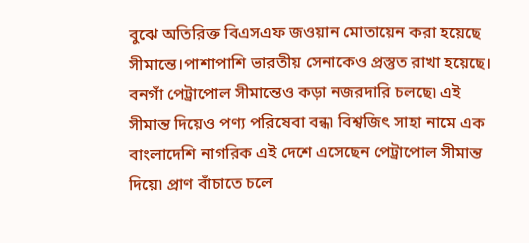বুঝে অতিরিক্ত বিএসএফ জওয়ান মোতায়েন করা হয়েছে সীমান্তে।পাশাপাশি ভারতীয় সেনাকেও প্রস্তুত রাখা হয়েছে।
বনগাঁ পেট্রাপোল সীমান্তেও কড়া নজরদারি চলছে৷ এই সীমান্ত দিয়েও পণ্য পরিষেবা বন্ধ৷ বিশ্বজিৎ সাহা নামে এক বাংলাদেশি নাগরিক এই দেশে এসেছেন পেট্রাপোল সীমান্ত দিয়ে৷ প্রাণ বাঁচাতে চলে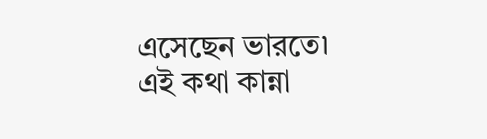এসেছেন ভারতে৷ এই কথা কান্না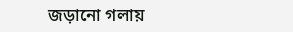জড়ানো গলায়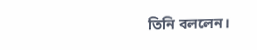তিনি বললেন।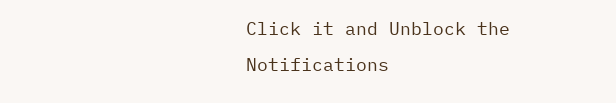Click it and Unblock the Notifications